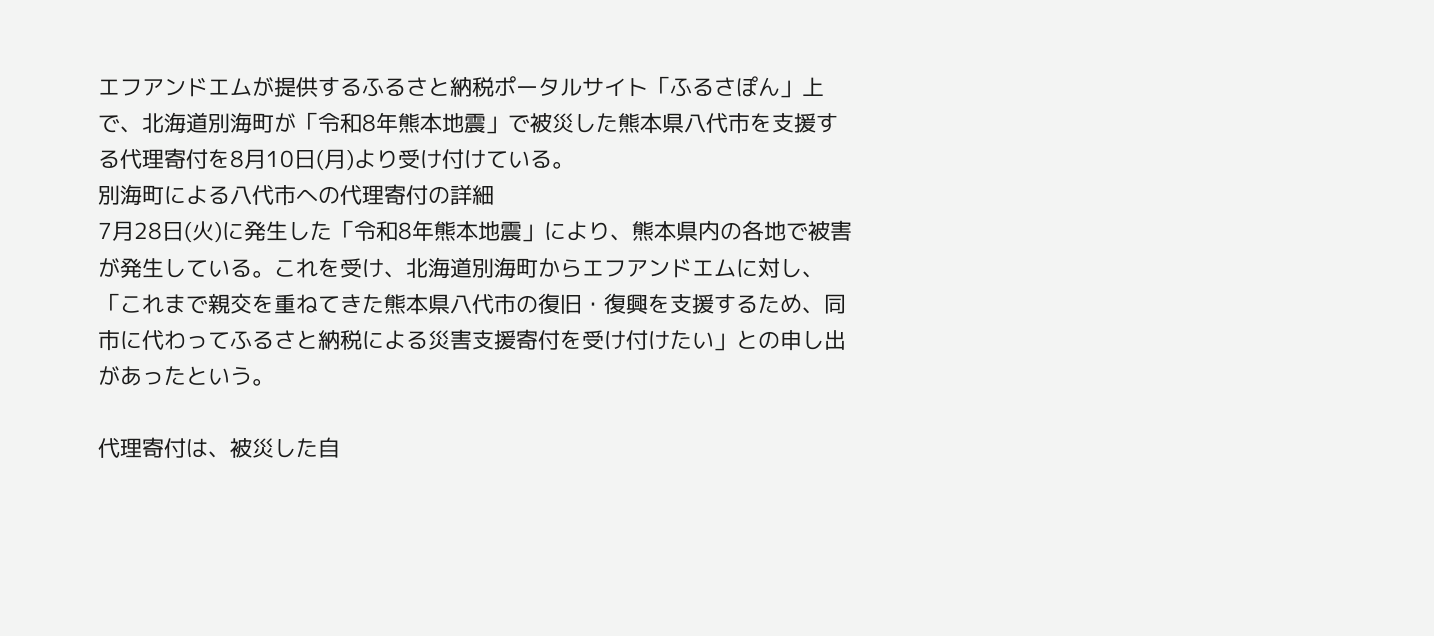エフアンドエムが提供するふるさと納税ポータルサイト「ふるさぽん」上で、北海道別海町が「令和8年熊本地震」で被災した熊本県八代市を支援する代理寄付を8月10日(月)より受け付けている。
別海町による八代市への代理寄付の詳細
7月28日(火)に発生した「令和8年熊本地震」により、熊本県内の各地で被害が発生している。これを受け、北海道別海町からエフアンドエムに対し、「これまで親交を重ねてきた熊本県八代市の復旧・復興を支援するため、同市に代わってふるさと納税による災害支援寄付を受け付けたい」との申し出があったという。

代理寄付は、被災した自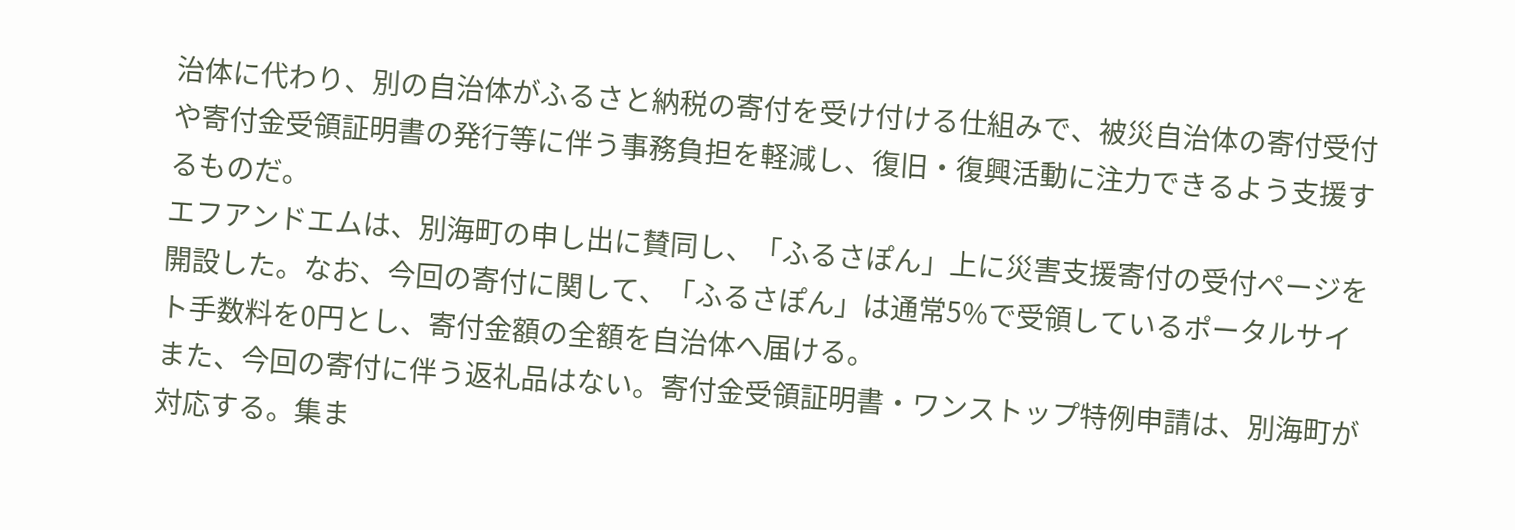治体に代わり、別の自治体がふるさと納税の寄付を受け付ける仕組みで、被災自治体の寄付受付や寄付金受領証明書の発行等に伴う事務負担を軽減し、復旧・復興活動に注力できるよう支援するものだ。
エフアンドエムは、別海町の申し出に賛同し、「ふるさぽん」上に災害支援寄付の受付ページを開設した。なお、今回の寄付に関して、「ふるさぽん」は通常5%で受領しているポータルサイト手数料を0円とし、寄付金額の全額を自治体へ届ける。
また、今回の寄付に伴う返礼品はない。寄付金受領証明書・ワンストップ特例申請は、別海町が対応する。集ま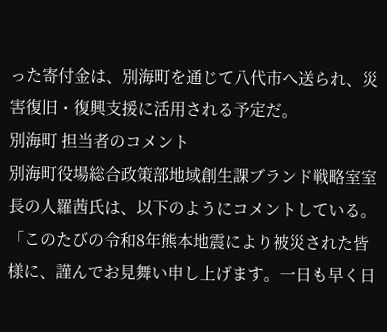った寄付金は、別海町を通じて八代市へ送られ、災害復旧・復興支援に活用される予定だ。
別海町 担当者のコメント
別海町役場総合政策部地域創生課ブランド戦略室室長の人羅茜氏は、以下のようにコメントしている。
「このたびの令和8年熊本地震により被災された皆様に、謹んでお見舞い申し上げます。一日も早く日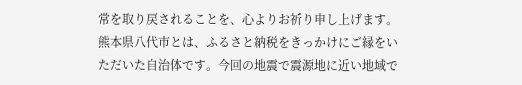常を取り戻されることを、心よりお祈り申し上げます。
熊本県八代市とは、ふるさと納税をきっかけにご縁をいただいた自治体です。今回の地震で震源地に近い地域で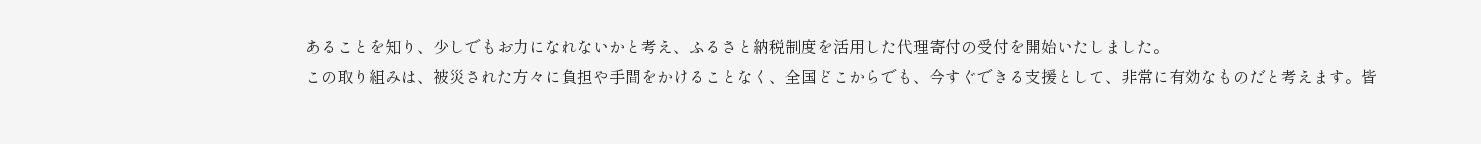あることを知り、少しでもお力になれないかと考え、ふるさと納税制度を活用した代理寄付の受付を開始いたしました。
この取り組みは、被災された方々に負担や手間をかけることなく、全国どこからでも、今すぐできる支援として、非常に有効なものだと考えます。皆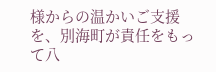様からの温かいご支援を、別海町が責任をもって八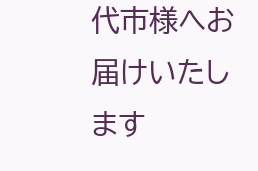代市様へお届けいたします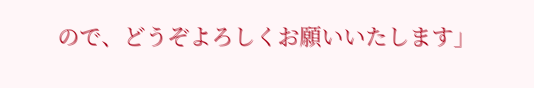ので、どうぞよろしくお願いいたします」